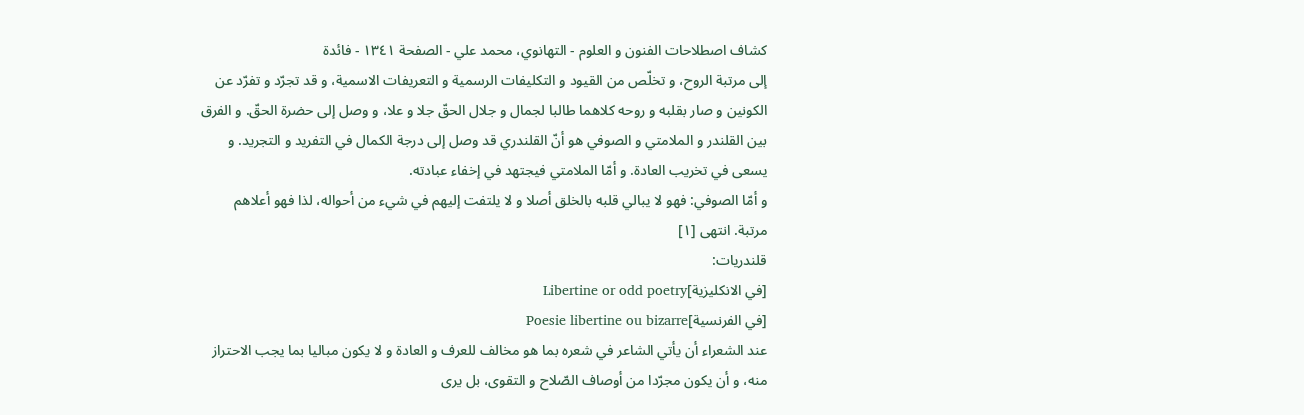كشاف اصطلاحات الفنون و العلوم - التهانوي، محمد علي - الصفحة ١٣٤١ - فائدة
إلى مرتبة الروح، و تخلّص من القيود و التكليفات الرسمية و التعريفات الاسمية، و قد تجرّد و تفرّد عن الكونين و صار بقلبه و روحه كلاهما طالبا لجمال و جلال الحقّ جلا و علا، و وصل إلى حضرة الحقّ. و الفرق بين القلندر و الملامتي و الصوفي هو أنّ القلندري قد وصل إلى درجة الكمال في التفريد و التجريد. و يسعى في تخريب العادة. و أمّا الملامتي فيجتهد في إخفاء عبادته.
و أمّا الصوفي: فهو لا يبالي قلبه بالخلق أصلا و لا يلتفت إليهم في شيء من أحواله، لذا فهو أعلاهم مرتبة. انتهى [١]
قلندريات:
[في الانكليزية]Libertine or odd poetry
[في الفرنسية]Poesie libertine ou bizarre
عند الشعراء أن يأتي الشاعر في شعره بما هو مخالف للعرف و العادة و لا يكون مباليا بما يجب الاحتراز منه، و أن يكون مجرّدا من أوصاف الصّلاح و التقوى، بل يرى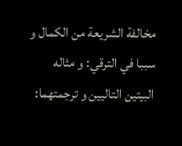مخالفة الشريعة من الكمال و سببا في الترقي: و مثاله البيتين التاليين و ترجمتهما: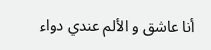أنا عاشق و الألم عندي دواء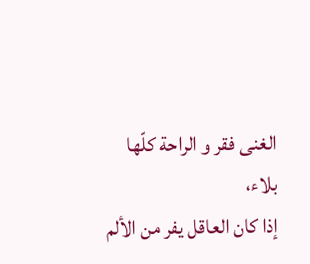الغنى فقر و الراحة كلّها بلاء،
إذا كان العاقل يفر من الألم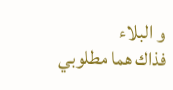و البلاء
فذاك هما مطلوبي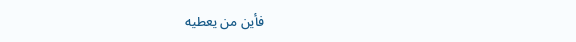فأين من يعطيه